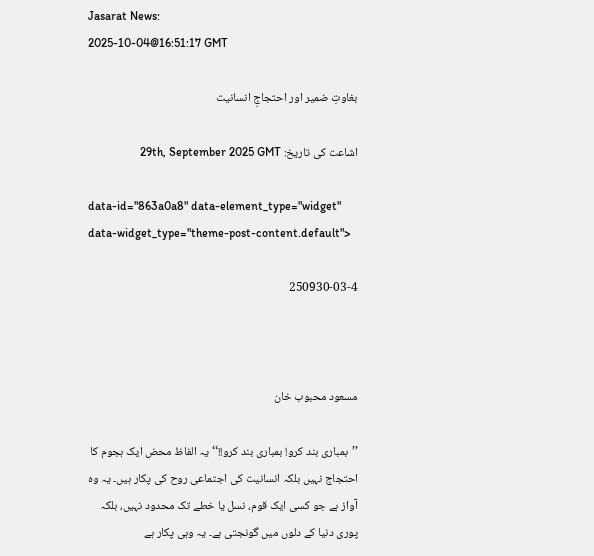Jasarat News:
2025-10-04@16:51:17 GMT

بغاوتِ ضمیر اور احتجاجِ انسانیت

اشاعت کی تاریخ: 29th, September 2025 GMT

data-id="863a0a8" data-element_type="widget" data-widget_type="theme-post-content.default">

250930-03-4



مسعود محبوب خان

’’بمباری بند کرو! بمباری بند کرو!!‘‘ یہ الفاظ محض ایک ہجوم کا احتجاج نہیں بلکہ انسانیت کی اجتماعی روح کی پکار ہیں۔ یہ وہ آواز ہے جو کسی ایک قوم، نسل یا خطے تک محدود نہیں، بلکہ پوری دنیا کے دلوں میں گونجتی ہے۔ یہ وہی پکار ہے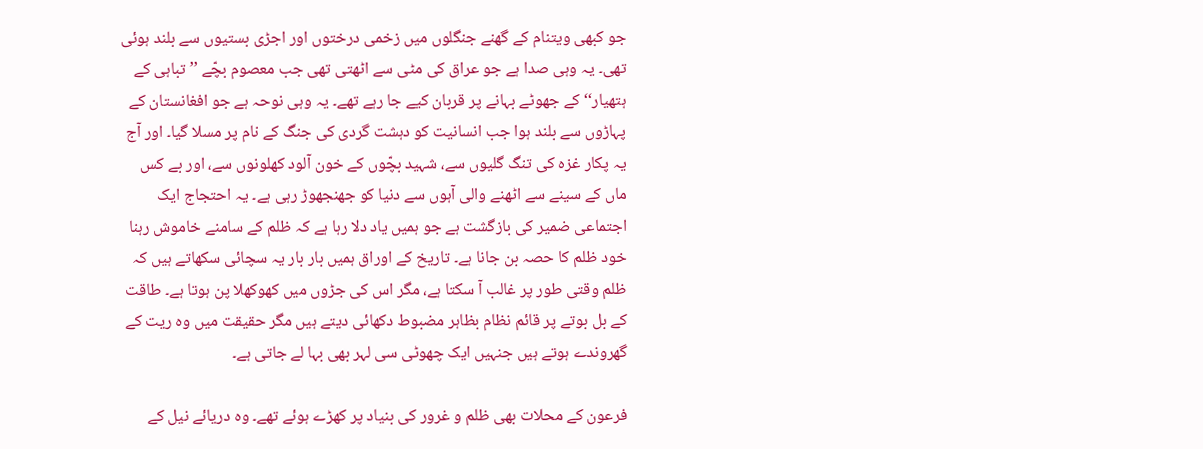جو کبھی ویتنام کے گھنے جنگلوں میں زخمی درختوں اور اجڑی بستیوں سے بلند ہوئی تھی۔ یہ وہی صدا ہے جو عراق کی مٹی سے اٹھتی تھی جب معصوم بچّے ’’تباہی کے ہتھیار‘‘ کے جھوٹے بہانے پر قربان کیے جا رہے تھے۔ یہ وہی نوحہ ہے جو افغانستان کے پہاڑوں سے بلند ہوا جب انسانیت کو دہشت گردی کی جنگ کے نام پر مسلا گیا۔ اور آج یہ پکار غزہ کی تنگ گلیوں سے، شہید بچّوں کے خون آلود کھلونوں سے، اور بے کس ماں کے سینے سے اٹھنے والی آہوں سے دنیا کو جھنجھوڑ رہی ہے۔ یہ احتجاج ایک اجتماعی ضمیر کی بازگشت ہے جو ہمیں یاد دلا رہا ہے کہ ظلم کے سامنے خاموش رہنا خود ظلم کا حصہ بن جانا ہے۔ تاریخ کے اوراق ہمیں بار بار یہ سچائی سکھاتے ہیں کہ ظلم وقتی طور پر غالب آ سکتا ہے، مگر اس کی جڑوں میں کھوکھلا پن ہوتا ہے۔ طاقت کے بل بوتے پر قائم نظام بظاہر مضبوط دکھائی دیتے ہیں مگر حقیقت میں وہ ریت کے گھروندے ہوتے ہیں جنہیں ایک چھوٹی سی لہر بھی بہا لے جاتی ہے۔

فرعون کے محلات بھی ظلم و غرور کی بنیاد پر کھڑے ہوئے تھے۔ وہ دریائے نیل کے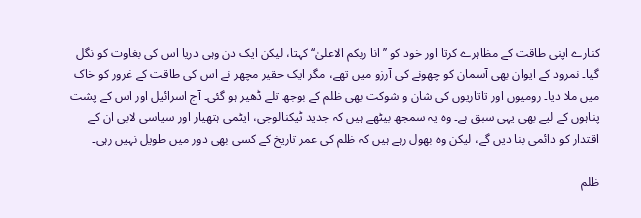کنارے اپنی طاقت کے مظاہرے کرتا اور خود کو ’’انا ربکم الاعلیٰ‘‘ کہتا، لیکن ایک دن وہی دریا اس کی بغاوت کو نگل گیا۔ نمرود کے ایوان بھی آسمان کو چھونے کی آرزو میں تھے، مگر ایک حقیر مچھر نے اس کی طاقت کے غرور کو خاک میں ملا دیا۔ رومیوں اور تاتاریوں کی شان و شوکت بھی ظلم کے بوجھ تلے ڈھیر ہو گئی۔ آج اسرائیل اور اس کے پشت پناہوں کے لیے بھی یہی سبق ہے۔ وہ یہ سمجھ بیٹھے ہیں کہ جدید ٹیکنالوجی، ایٹمی ہتھیار اور سیاسی لابی ان کے اقتدار کو دائمی بنا دیں گے، لیکن وہ بھول رہے ہیں کہ ظلم کی عمر تاریخ کے کسی بھی دور میں طویل نہیں رہی۔

ظلم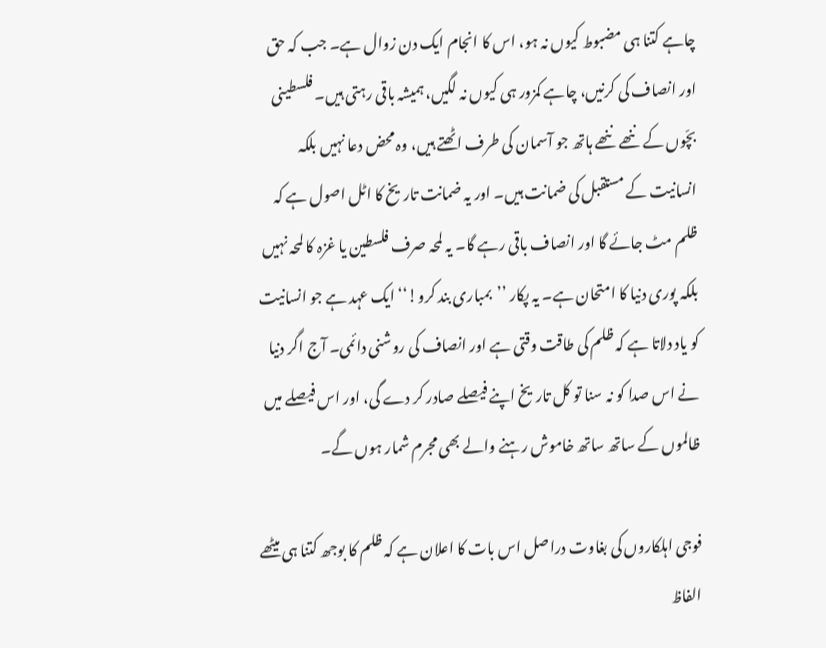چاہے کتنا ہی مضبوط کیوں نہ ہو، اس کا انجام ایک دن زوال ہے۔ جب کہ حق اور انصاف کی کرنیں، چاہے کمزور ہی کیوں نہ لگیں، ہمیشہ باقی رہتی ہیں۔ فلسطینی بچّوں کے ننھے ننھے ہاتھ جو آسمان کی طرف اٹھتے ہیں، وہ محض دعا نہیں بلکہ انسانیت کے مستقبل کی ضمانت ہیں۔ اور یہ ضمانت تاریخ کا اٹل اصول ہے کہ ظلم مٹ جائے گا اور انصاف باقی رہے گا۔ یہ لمحہ صرف فلسطین یا غزہ کا لمحہ نہیں بلکہ پوری دنیا کا امتحان ہے۔ یہ پکار ’’بمباری بند کرو!‘‘ ایک عہد ہے جو انسانیت کو یاد دلاتا ہے کہ ظلم کی طاقت وقتی ہے اور انصاف کی روشنی دائمی۔ آج اگر دنیا نے اس صدا کو نہ سنا تو کل تاریخ اپنے فیصلے صادر کر دے گی، اور اس فیصلے میں ظالموں کے ساتھ ساتھ خاموش رہنے والے بھی مجرم شمار ہوں گے۔

فوجی اہلکاروں کی بغاوت دراصل اس بات کا اعلان ہے کہ ظلم کا بوجھ کتنا ہی میٹھے الفاظ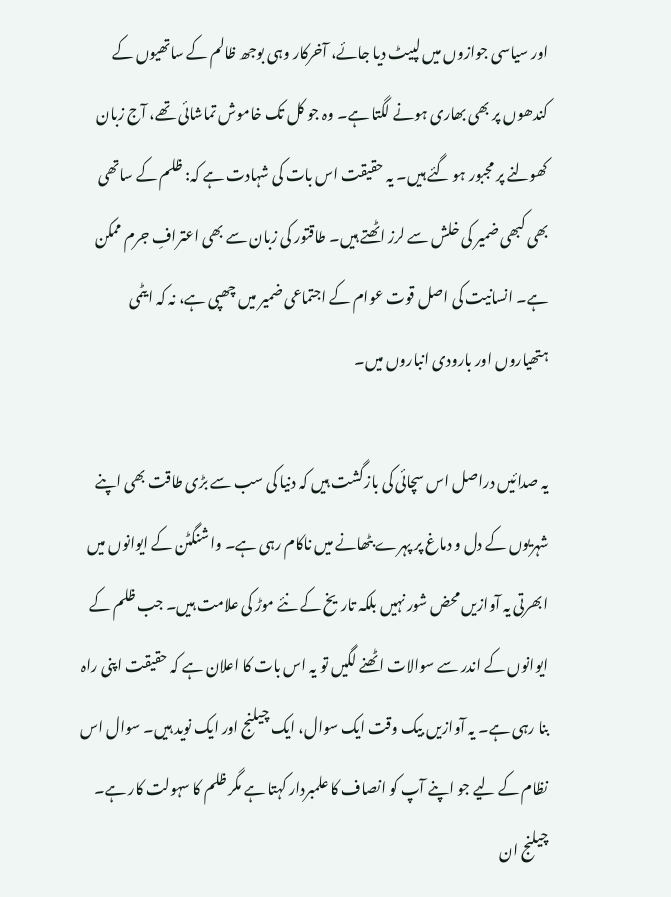اور سیاسی جوازوں میں لپیٹ دیا جائے، آخرکار وہی بوجھ ظالم کے ساتھیوں کے کندھوں پر بھی بھاری ہونے لگتا ہے۔ وہ جو کل تک خاموش تماشائی تھے، آج زبان کھولنے پر مجبور ہو گئے ہیں۔ یہ حقیقت اس بات کی شہادت ہے کہ: ظلم کے ساتھی بھی کبھی ضمیر کی خلش سے لرز اٹھتے ہیں۔ طاقتور کی زبان سے بھی اعترافِ جرم ممکن ہے۔ انسانیت کی اصل قوت عوام کے اجتماعی ضمیر میں چھپی ہے، نہ کہ ایٹمی ہتھیاروں اور بارودی انباروں میں۔

یہ صدائیں دراصل اس سچائی کی بازگشت ہیں کہ دنیا کی سب سے بڑی طاقت بھی اپنے شہریوں کے دل و دماغ پر پہرے بٹھانے میں ناکام رہی ہے۔ واشنگٹن کے ایوانوں میں ابھرتی یہ آوازیں محض شور نہیں بلکہ تاریخ کے نئے موڑ کی علامت ہیں۔ جب ظلم کے ایوانوں کے اندر سے سوالات اٹھنے لگیں تو یہ اس بات کا اعلان ہے کہ حقیقت اپنی راہ بنا رہی ہے۔ یہ آوازیں بیک وقت ایک سوال، ایک چیلنج اور ایک نوید ہیں۔ سوال اس نظام کے لیے جو اپنے آپ کو انصاف کا علمبردار کہتا ہے مگر ظلم کا سہولت کار ہے۔ چیلنج ان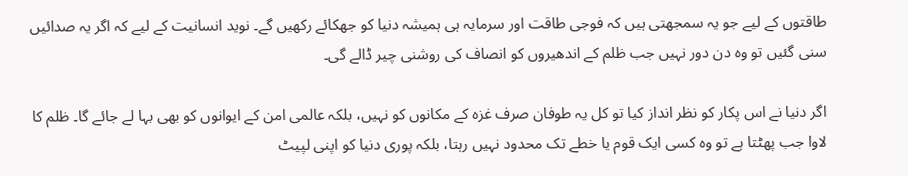طاقتوں کے لیے جو یہ سمجھتی ہیں کہ فوجی طاقت اور سرمایہ ہی ہمیشہ دنیا کو جھکائے رکھیں گے۔ نوید انسانیت کے لیے کہ اگر یہ صدائیں سنی گئیں تو وہ دن دور نہیں جب ظلم کے اندھیروں کو انصاف کی روشنی چیر ڈالے گی۔

اگر دنیا نے اس پکار کو نظر انداز کیا تو کل یہ طوفان صرف غزہ کے مکانوں کو نہیں، بلکہ عالمی امن کے ایوانوں کو بھی بہا لے جائے گا۔ ظلم کا لاوا جب پھٹتا ہے تو وہ کسی ایک قوم یا خطے تک محدود نہیں رہتا، بلکہ پوری دنیا کو اپنی لپیٹ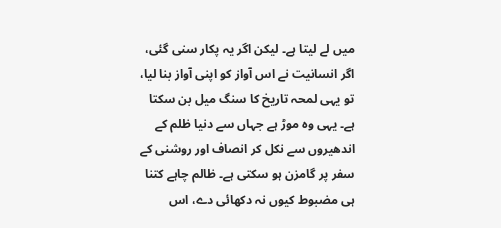میں لے لیتا ہے۔ لیکن اگر یہ پکار سنی گئی، اگر انسانیت نے اس آواز کو اپنی آواز بنا لیا، تو یہی لمحہ تاریخ کا سنگ میل بن سکتا ہے۔ یہی وہ موڑ ہے جہاں سے دنیا ظلم کے اندھیروں سے نکل کر انصاف اور روشنی کے سفر پر گامزن ہو سکتی ہے۔ ظالم چاہے کتنا ہی مضبوط کیوں نہ دکھائی دے، اس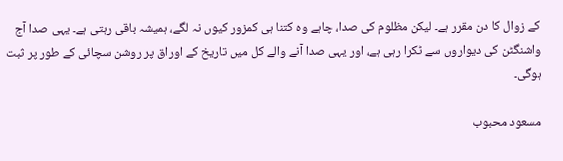کے زوال کا دن مقرر ہے۔ لیکن مظلوم کی صدا، چاہے وہ کتنا ہی کمزور کیوں نہ لگے، ہمیشہ باقی رہتی ہے۔ یہی صدا آج واشنگٹن کی دیواروں سے ٹکرا رہی ہے، اور یہی صدا آنے والے کل میں تاریخ کے اوراق پر روشن سچائی کے طور پر ثبت ہوگی۔

مسعود محبوب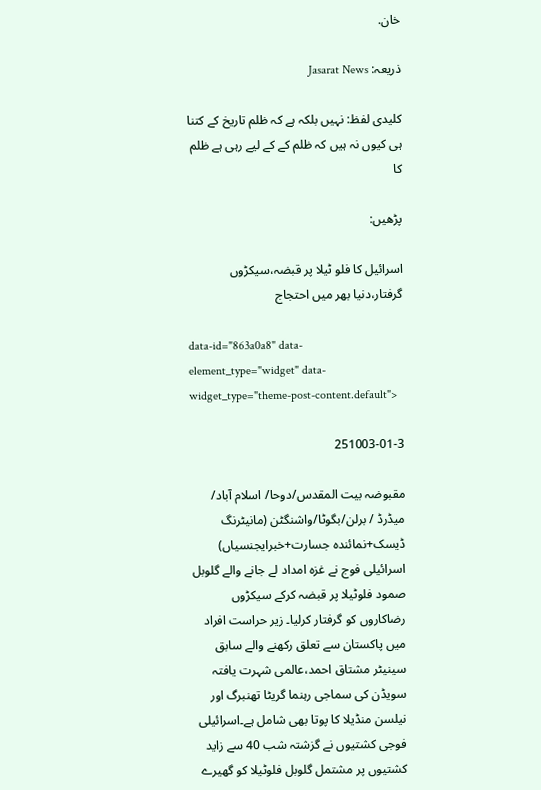خان.

ذریعہ: Jasarat News

کلیدی لفظ: نہیں بلکہ ہے کہ ظلم تاریخ کے کتنا ہی کیوں نہ ہیں کہ ظلم کے کے لیے رہی ہے ظلم کا

پڑھیں:

اسرائیل کا فلو ٹیلا پر قبضہ،سیکڑوں گرفتار،دنیا بھر میں احتجاج

data-id="863a0a8" data-element_type="widget" data-widget_type="theme-post-content.default">

251003-01-3

مقبوضہ بیت المقدس/دوحا/ اسلام آباد/ میڈرڈ / برلن/بگوٹا/واشنگٹن (مانیٹرنگ ڈیسک+نمائندہ جسارت+خبرایجنسیاں) اسرائیلی فوج نے غزہ امداد لے جانے والے گلوبل صمود فلوٹیلا پر قبضہ کرکے سیکڑوں رضاکاروں کو گرفتار کرلیا۔ زیر حراست افراد میں پاکستان سے تعلق رکھنے والے سابق سینیٹر مشتاق احمد،عالمی شہرت یافتہ سویڈن کی سماجی رہنما گریٹا تھنبرگ اور نیلسن منڈیلا کا پوتا بھی شامل ہے۔اسرائیلی فوجی کشتیوں نے گزشتہ شب 40 سے زاید کشتیوں پر مشتمل گلوبل فلوٹیلا کو گھیرے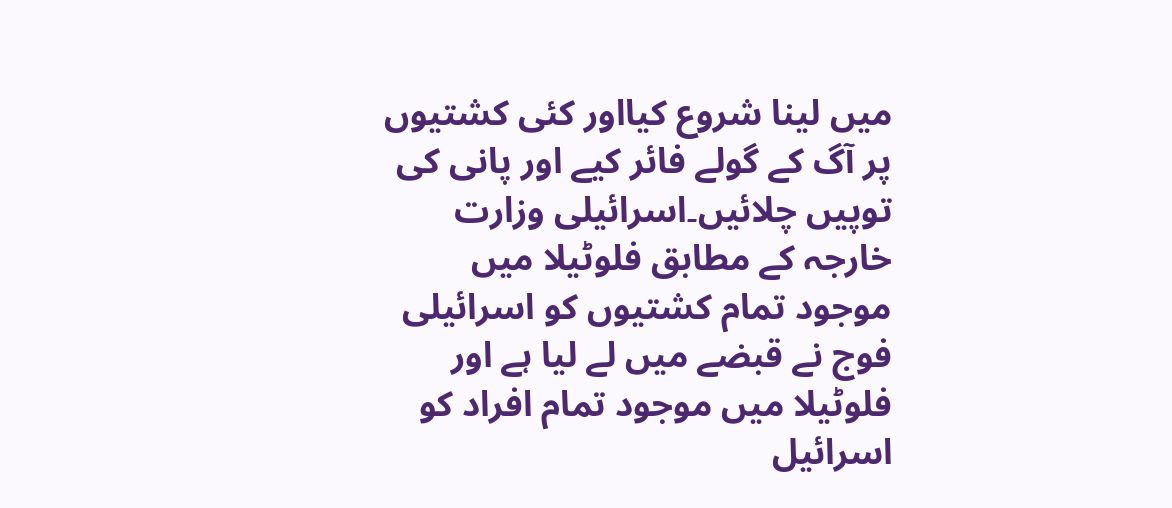میں لینا شروع کیااور کئی کشتیوں پر آگ کے گولے فائر کیے اور پانی کی توپیں چلائیں۔اسرائیلی وزارت خارجہ کے مطابق فلوٹیلا میں موجود تمام کشتیوں کو اسرائیلی فوج نے قبضے میں لے لیا ہے اور فلوٹیلا میں موجود تمام افراد کو اسرائیل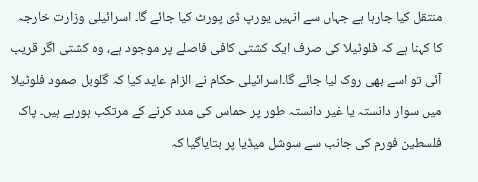منتقل کیا جارہا ہے جہاں سے انہیں یورپ ڈی پورٹ کیا جائے گا۔ اسرائیلی وزارت خارجہ کا کہنا ہے کہ فلوٹیلا کی صرف ایک کشتی کافی فاصلے پر موجود ہے، وہ کشتی اگر قریب آئی تو اسے بھی روک لیا جائے گا۔اسرائیلی حکام نے الزام عاید کیا کہ گلوبل صمود فلوٹیلا میں سوار دانستہ یا غیر دانستہ طور پر حماس کی مدد کرنے کے مرتکب ہورہے ہیں۔ پاک فلسطین فورم کی جانب سے سوشل میڈیا پر بتایاگیا کہ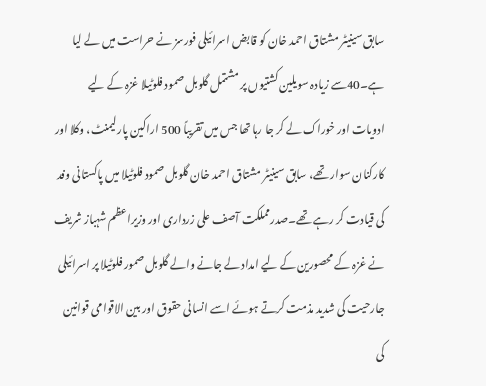سابق سینیٹر مشتاق احمد خان کو قابض اسرائیلی فورسز نے حراست میں لے لیا ہے۔40سے زیادہ سویلین کشتیوں پر مشتمل گلوبل صمود فلوٹیلا غزہ کے لیے ادویات اور خوراک لے کر جا رہا تھا جس میں تقریباً 500 اراکین پارلیمنٹ، وکلا اور کارکنان سوار تھے، سابق سینیٹر مشتاق احمد خان گلوبل صمود فلوٹیلا میں پاکستانی وفد کی قیادت کر رہے تھے۔صدرمملکت آصف علی زرداری اور وزیراعظم شہباز شریف نے غزہ کے محصورین کے لیے امداد لے جانے والے گلوبل صمور فلوٹیلا پر اسرائیلی جارحیت کی شدید مذمت کرتے ہوئے اسے انسانی حقوق اور بین الاقوامی قوانین کی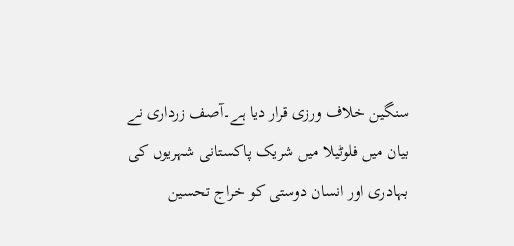سنگین خلاف ورزی قرار دیا ہے۔آصف زرداری نے بیان میں فلوٹیلا میں شریک پاکستانی شہریوں کی بہادری اور انسان دوستی کو خراج تحسین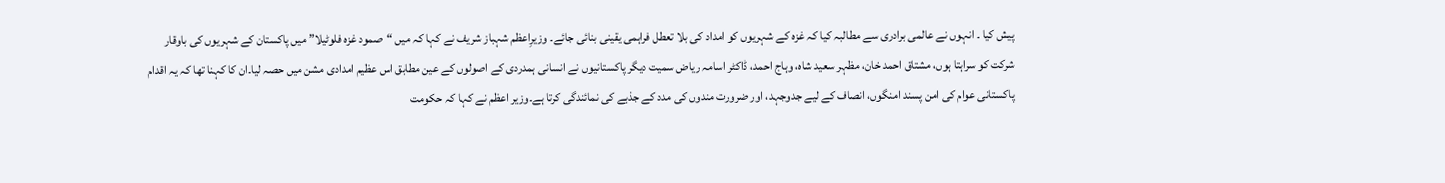پیش کیا ۔ انہوں نے عالمی برادری سے مطالبہ کیا کہ غزہ کے شہریوں کو امداد کی بلا تعطل فراہمی یقینی بنائی جائے۔ وزیرِاعظم شہباز شریف نے کہا کہ میں “صمود غزہ فلوٹیلا” میں پاکستان کے شہریوں کی باوقار شرکت کو سراہتا ہوں، مشتاق احمد خان، مظہر سعید شاہ، وہاج احمد، ڈاکٹر اسامہ ریاض سمیت دیگر پاکستانیوں نے انسانی ہمدردی کے اصولوں کے عین مطابق اس عظیم امدادی مشن میں حصہ لیا۔ان کا کہنا تھا کہ یہ اقدام پاکستانی عوام کی امن پسند امنگوں، انصاف کے لیے جدوجہد، اور ضرورت مندوں کی مدد کے جذبے کی نمائندگی کرتا ہے۔وزیر اعظم نے کہا کہ حکومت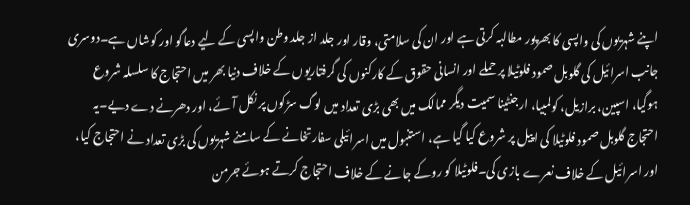اپنے شہریوں کی واپسی کا بھرپور مطالبہ کرتی ہے اور ان کی سلامتی، وقار اور جلد از جلد وطن واپسی کے لیے دعاگو اور کوشاں ہے۔دوسری جانب اسرائیل کی گلوبل صمود فلوٹیلا پر حملے اور انسانی حقوق کے کارکنوں کی گرفتاریوں کے خلاف دنیا بھر میں احتجاج کا سلسلہ شروع ہوگیا، اسپین، برازیل، کولمبیا، ارجنٹینا سمیت دیگر ممالک میں بھی بڑی تعداد میں لوگ سڑکوں پر نکل آئے، اور دھرنے دے دیے۔یہ احتجاج گلوبل صمود فلوٹیلا کی اپیل پر شروع کیا گیا ہے، استنبول میں اسرائیلی سفارتخانے کے سامنے شہریوں کی بڑی تعداد نے احتجاج کیا، اور اسرائیل کے خلاف نعرے بازی کی۔فلوٹیلا کو روکے جانے کے خلاف احتجاج کرتے ہوئے جرمن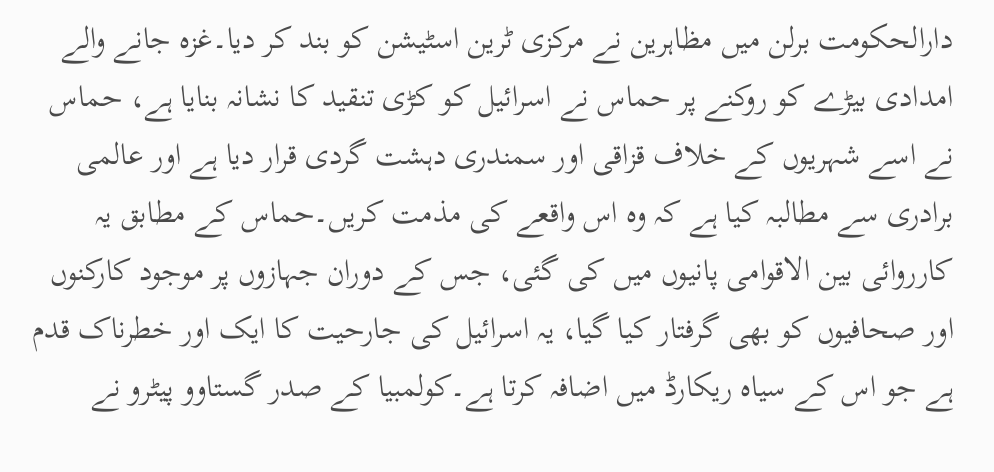دارالحکومت برلن میں مظاہرین نے مرکزی ٹرین اسٹیشن کو بند کر دیا۔غزہ جانے والے امدادی بیڑے کو روکنے پر حماس نے اسرائیل کو کڑی تنقید کا نشانہ بنایا ہے، حماس نے اسے شہریوں کے خلاف قزاقی اور سمندری دہشت گردی قرار دیا ہے اور عالمی برادری سے مطالبہ کیا ہے کہ وہ اس واقعے کی مذمت کریں۔حماس کے مطابق یہ کارروائی بین الاقوامی پانیوں میں کی گئی، جس کے دوران جہازوں پر موجود کارکنوں اور صحافیوں کو بھی گرفتار کیا گیا، یہ اسرائیل کی جارحیت کا ایک اور خطرناک قدم ہے جو اس کے سیاہ ریکارڈ میں اضافہ کرتا ہے۔کولمبیا کے صدر گستاوو پیٹرو نے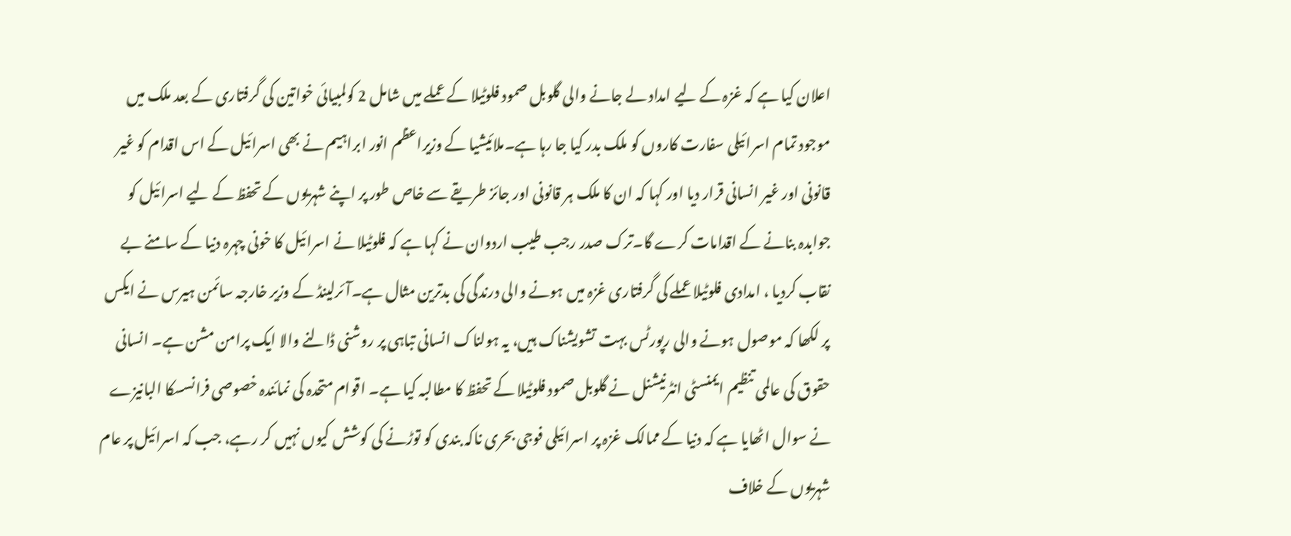اعلان کیا ہے کہ غزہ کے لیے امداد لے جانے والی گلوبل صمود فلوٹیلا کے عملے میں شامل 2 کولمبیائی خواتین کی گرفتاری کے بعد ملک میں موجود تمام اسرائیلی سفارت کاروں کو ملک بدر کیا جا رہا ہے۔ملائیشیا کے وزیراعظم انور ابراہیم نے بھی اسرائیل کے اس اقدام کو غیر قانونی اور غیر انسانی قرار دیا اور کہا کہ ان کا ملک ہر قانونی اور جائز طریقے سے خاص طور پر اپنے شہریوں کے تحفظ کے لیے اسرائیل کو جوابدہ بنانے کے اقدامات کرے گا۔ترک صدر رجب طیب اردوان نے کہا ہے کہ فلوٹیلا نے اسرائیل کا خونی چہرہ دنیا کے سامنے بے نقاب کردیا ، امدادی فلوٹیلا عملے کی گرفتاری غزہ میں ہونے والی درندگی کی بدترین مثال ہے۔آئرلینڈ کے وزیر خارجہ سائمن ہیرس نے ایکس پر لکھا کہ موصول ہونے والی رپورٹس بہت تشویشناک ہیں، یہ ہولناک انسانی تباہی پر روشنی ڈالنے والا ایک پرامن مشن ہے۔ انسانی حقوق کی عالمی تنظیم ایمنسٹی انٹرنیشنل نے گلوبل صمود فلوٹیلا کے تحفظ کا مطالبہ کیا ہے۔ اقوام متحدہ کی نمائندہ خصوصی فرانسسکا البانیزے نے سوال اٹھایا ہے کہ دنیا کے ممالک غزہ پر اسرائیلی فوجی بحری ناکہ بندی کو توڑنے کی کوشش کیوں نہیں کر رہے، جب کہ اسرائیل پر عام شہریوں کے خلاف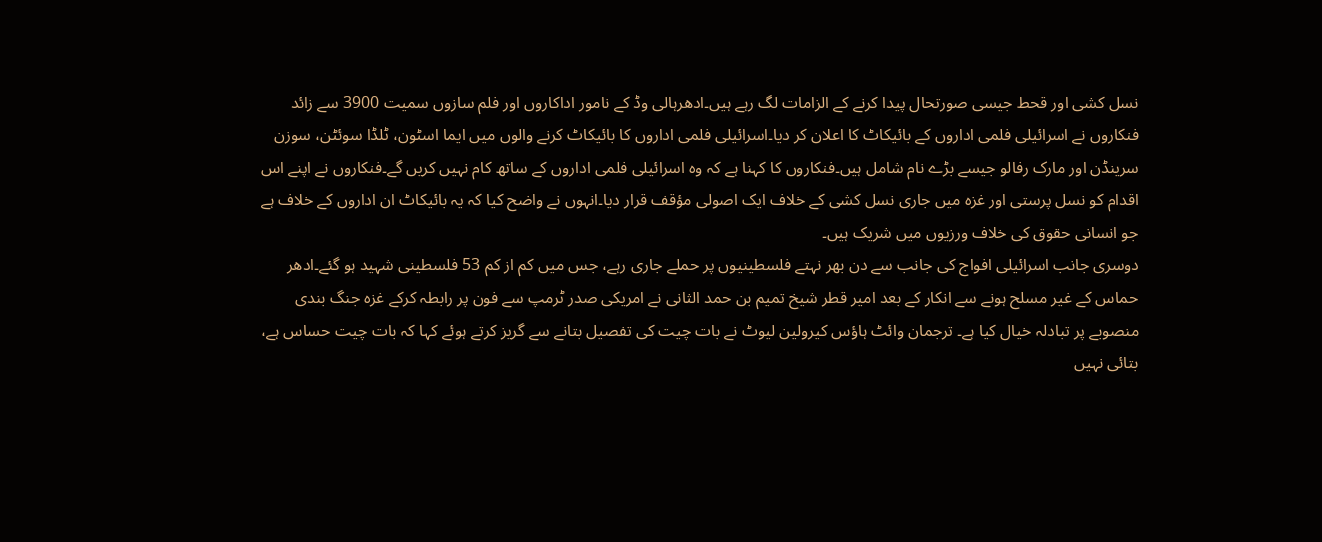نسل کشی اور قحط جیسی صورتحال پیدا کرنے کے الزامات لگ رہے ہیں۔ادھرہالی وڈ کے نامور اداکاروں اور فلم سازوں سمیت 3900 سے زائد فنکاروں نے اسرائیلی فلمی اداروں کے بائیکاٹ کا اعلان کر دیا۔اسرائیلی فلمی اداروں کا بائیکاٹ کرنے والوں میں ایما اسٹون، ٹلڈا سوئٹن، سوزن سرینڈن اور مارک رفالو جیسے بڑے نام شامل ہیں۔فنکاروں کا کہنا ہے کہ وہ اسرائیلی فلمی اداروں کے ساتھ کام نہیں کریں گے۔فنکاروں نے اپنے اس اقدام کو نسل پرستی اور غزہ میں جاری نسل کشی کے خلاف ایک اصولی مؤقف قرار دیا۔انہوں نے واضح کیا کہ یہ بائیکاٹ ان اداروں کے خلاف ہے جو انسانی حقوق کی خلاف ورزیوں میں شریک ہیں۔
دوسری جانب اسرائیلی افواج کی جانب سے دن بھر نہتے فلسطینیوں پر حملے جاری رہے، جس میں کم از کم 53 فلسطینی شہید ہو گئے۔ادھر حماس کے غیر مسلح ہونے سے انکار کے بعد امیر قطر شیخ تمیم بن حمد الثانی نے امریکی صدر ٹرمپ سے فون پر رابطہ کرکے غزہ جنگ بندی منصوبے پر تبادلہ خیال کیا ہے۔ ترجمان وائٹ ہاؤس کیرولین لیوٹ نے بات چیت کی تفصیل بتانے سے گریز کرتے ہوئے کہا کہ بات چیت حساس ہے، بتائی نہیں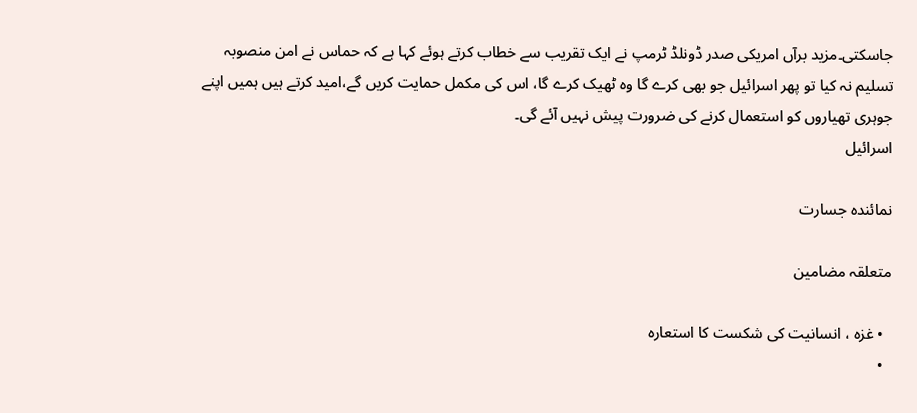جاسکتی۔مزید برآں امریکی صدر ڈونلڈ ٹرمپ نے ایک تقریب سے خطاب کرتے ہوئے کہا ہے کہ حماس نے امن منصوبہ تسلیم نہ کیا تو پھر اسرائیل جو بھی کرے گا وہ ٹھیک کرے گا، اس کی مکمل حمایت کریں گے،امید کرتے ہیں ہمیں اپنے جوہری تھیاروں کو استعمال کرنے کی ضرورت پیش نہیں آئے گی۔
اسرائیل

نمائندہ جسارت

متعلقہ مضامین

  • غزہ ، انسانیت کی شکست کا استعارہ
  •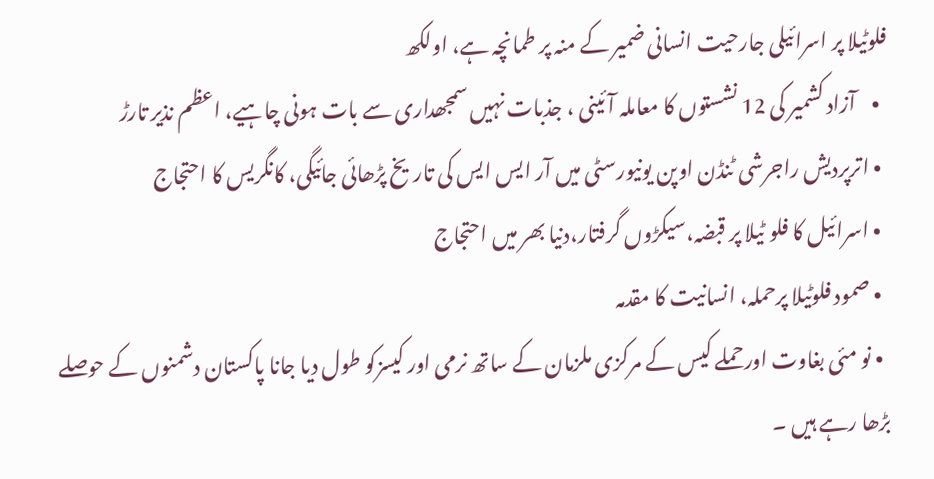فلوٹیلا پر اسرائیلی جارحیت انسانی ضمیر کے منہ پر طمانچہ ہے، اولکھ
  •    آزاد کشمیر کی 12 نشستوں کا معاملہ آئینی ، جذبات نہیں سمجھداری سے بات ہونی چاہیے، اعظم نذیر تارڑ
  • اترپردیش راجرشی ٹنڈن اوپن یونیورسٹی میں آر ایس ایس کی تاریخ پڑھائی جائیگی، کانگریس کا احتجاج
  • اسرائیل کا فلو ٹیلا پر قبضہ،سیکڑوں گرفتار،دنیا بھر میں احتجاج
  • صمود فلوٹیلا پرحملہ، انسانیت کا مقدمہ
  • نو مئی بغاوت اورحملے کیس کے مرکزی ملزمان کے ساتھ نرمی اور کیسزکو طول دیا جانا پاکستان دشمنوں کے حوصلے بڑھا رہے ہیں ۔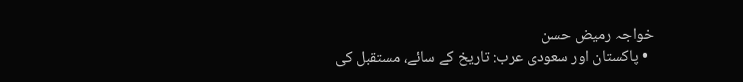خواجہ رمیض حسن
  • پاکستان اور سعودی عرب: تاریخ کے سائے، مستقبل کی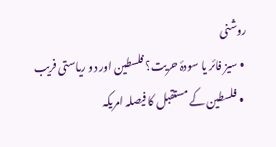روشنی
  • سیز فائر یا سودۂ حریت؟ فلسطین اور دو ریاستی فریب
  • فلسطین کے مستقبل کا فیصلہ امریکہ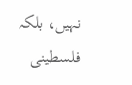نہیں، بلکہ فلسطینی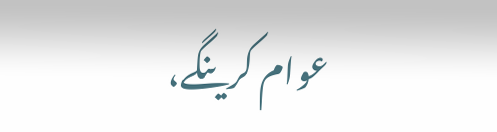عوام کرینگے،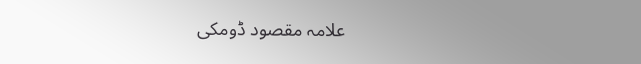علامہ مقصود ڈومکی